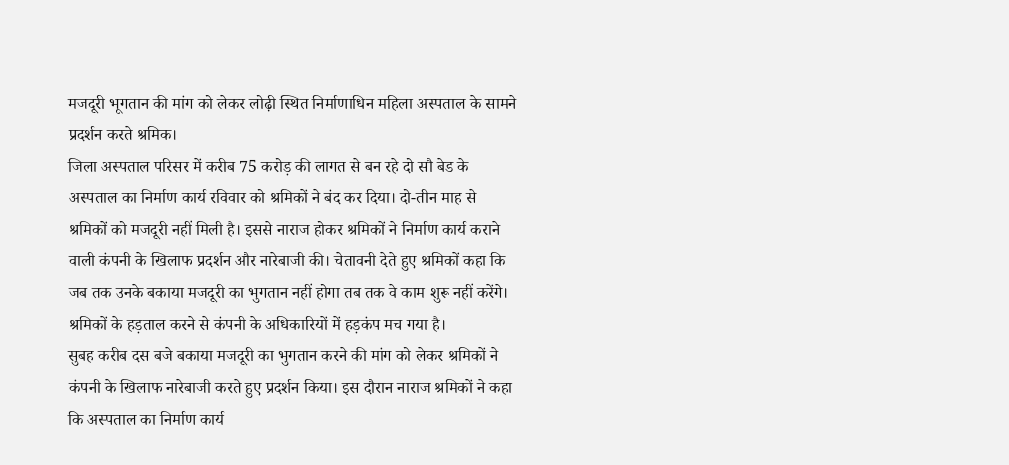मजदूरी भूगतान की मांग को लेकर लोढ़ी स्थित निर्माणाधिन महिला अस्पताल के सामने प्रदर्शन करते श्रमिक।
जिला अस्पताल परिसर में करीब 75 करोड़ की लागत से बन रहे दो सौ बेड के अस्पताल का निर्माण कार्य रविवार को श्रमिकों ने बंद कर दिया। दो-तीन माह से श्रमिकों को मजदूरी नहीं मिली है। इससे नाराज होकर श्रमिकों ने निर्माण कार्य कराने वाली कंपनी के खिलाफ प्रदर्शन और नारेबाजी की। चेतावनी देते हुए श्रमिकों कहा कि जब तक उनके बकाया मजदूरी का भुगतान नहीं होगा तब तक वे काम शुरू नहीं करेंगे। श्रमिकों के हड़ताल करने से कंपनी के अधिकारियों में हड़कंप मच गया है।
सुबह करीब दस बजे बकाया मजदूरी का भुगतान करने की मांग को लेकर श्रमिकों ने कंपनी के खिलाफ नारेबाजी करते हुए प्रदर्शन किया। इस दौरान नाराज श्रमिकों ने कहा कि अस्पताल का निर्माण कार्य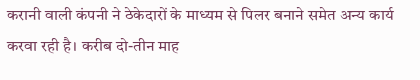करानी वाली कंपनी ने ठेकेदारों के माध्यम से पिलर बनाने समेत अन्य कार्य करवा रही है। करीब दो-तीन माह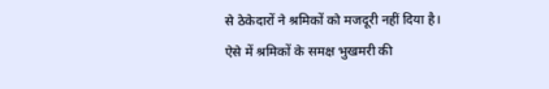से ठेकेदारों ने श्रमिकों को मजदूरी नहीं दिया है। ऐसे में श्रमिकों के समक्ष भुखमरी की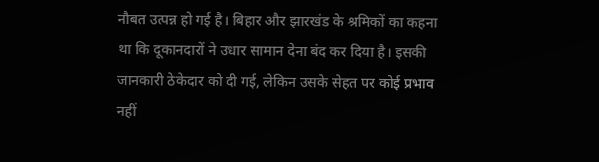नौबत उत्पन्न हो गई है। बिहार और झारखंड के श्रमिकों का कहना था कि दूकानदारों ने उधार सामान देना बंद कर दिया है। इसकी जानकारी ठेकेदार को दी गई, लेकिन उसके सेहत पर कोई प्रभाव नहीं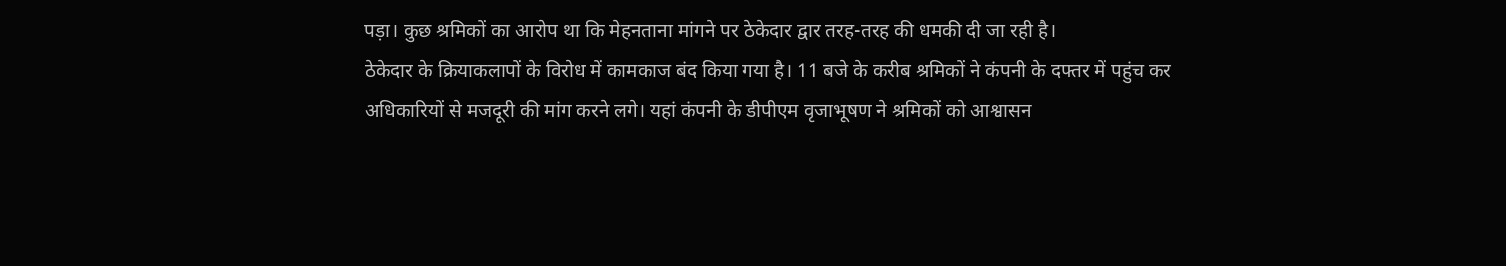पड़ा। कुछ श्रमिकों का आरोप था कि मेहनताना मांगने पर ठेकेदार द्वार तरह-तरह की धमकी दी जा रही है।
ठेकेदार के क्रियाकलापों के विरोध में कामकाज बंद किया गया है। 11 बजे के करीब श्रमिकों ने कंपनी के दफ्तर में पहुंच कर अधिकारियों से मजदूरी की मांग करने लगे। यहां कंपनी के डीपीएम वृजाभूषण ने श्रमिकों को आश्वासन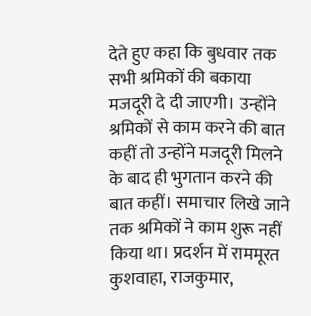देते हुए कहा कि बुधवार तक सभी श्रमिकों की बकाया मजदूरी दे दी जाएगी। उन्होंने श्रमिकों से काम करने की बात कहीं तो उन्होंने मजदूरी मिलने के बाद ही भुगतान करने की बात कहीं। समाचार लिखे जाने तक श्रमिकों ने काम शुरू नहीं किया था। प्रदर्शन में राममूरत कुशवाहा, राजकुमार,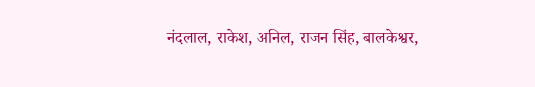नंदलाल, राकेश, अनिल, राजन सिंह, बालकेश्वर,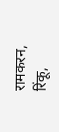रामकरन, रिंकू,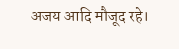अजय आदि मौजूद रहे।